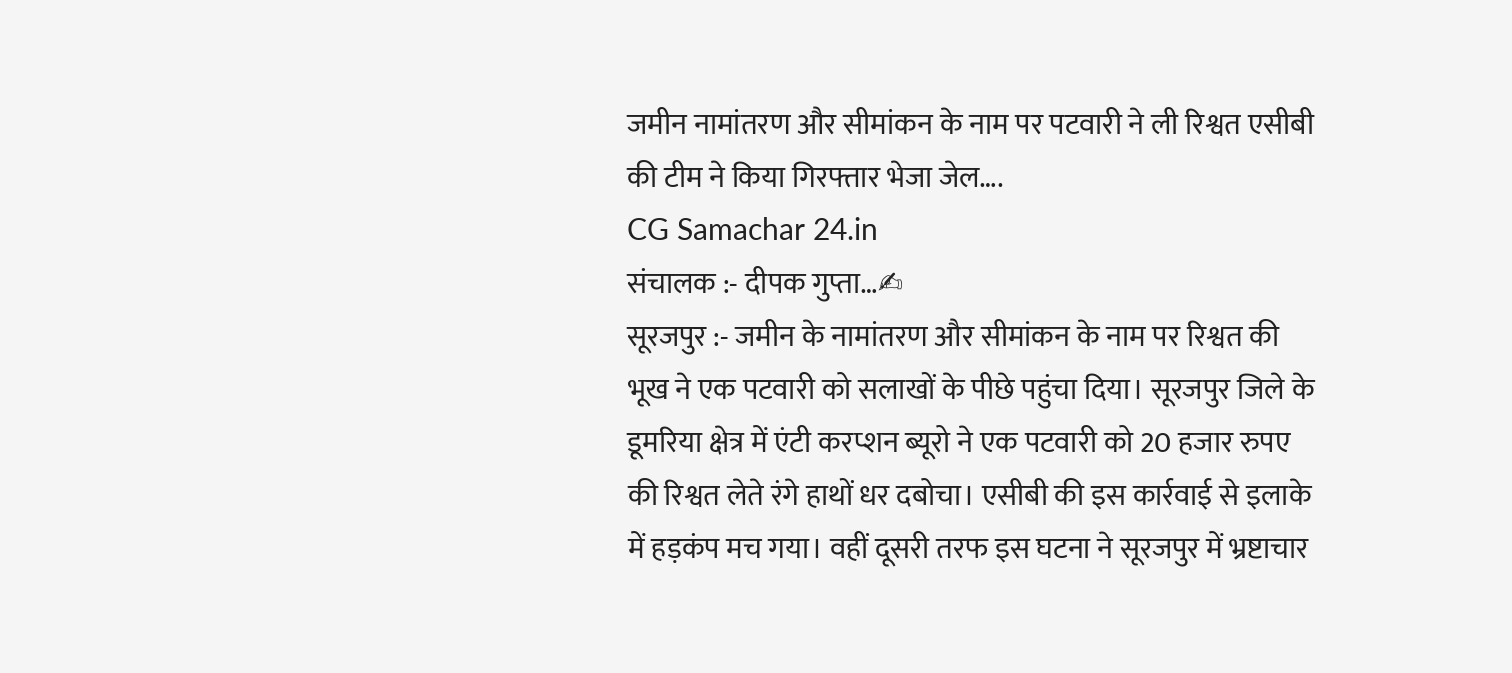जमीन नामांतरण और सीमांकन के नाम पर पटवारी ने ली रिश्वत एसीबी की टीम ने किया गिरफ्तार भेजा जेल….
CG Samachar 24.in
संचालक :- दीपक गुप्ता…✍
सूरजपुर :- जमीन के नामांतरण और सीमांकन के नाम पर रिश्वत की भूख ने एक पटवारी को सलाखों के पीछे पहुंचा दिया। सूरजपुर जिले के डूमरिया क्षेत्र में एंटी करप्शन ब्यूरो ने एक पटवारी को 20 हजार रुपए की रिश्वत लेते रंगे हाथों धर दबोचा। एसीबी की इस कार्रवाई से इलाके में हड़कंप मच गया। वहीं दूसरी तरफ इस घटना ने सूरजपुर में भ्रष्टाचार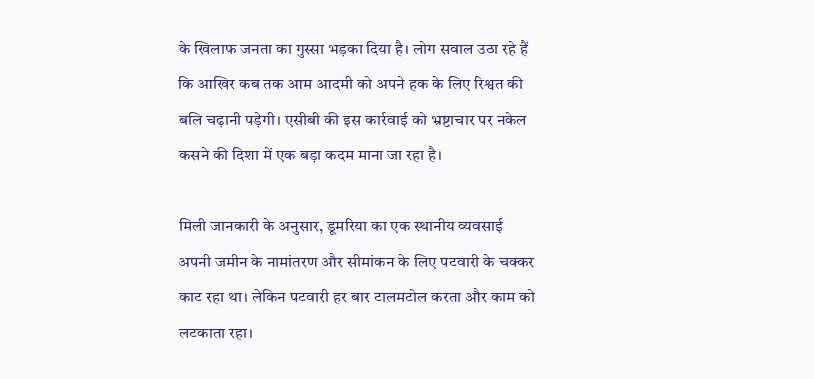के खिलाफ जनता का गुस्सा भड़का दिया है। लोग सवाल उठा रहे हैं कि आखिर कब तक आम आदमी को अपने हक के लिए रिश्वत की बलि चढ़ानी पड़ेगी। एसीबी की इस कार्रवाई को भ्रष्टाचार पर नकेल कसने की दिशा में एक बड़ा कदम माना जा रहा है।

मिली जानकारी के अनुसार, डूमरिया का एक स्थानीय व्यवसाई अपनी जमीन के नामांतरण और सीमांकन के लिए पटवारी के चक्कर काट रहा था। लेकिन पटवारी हर बार टालमटोल करता और काम को लटकाता रहा।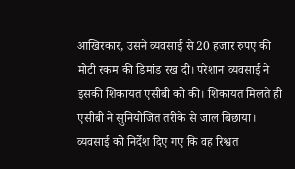आखिरकार, उसने व्यवसाई से 20 हजार रुपए की मोटी रकम की डिमांड रख दी। परेशान व्यवसाई ने इसकी शिकायत एसीबी को की। शिकायत मिलते ही एसीबी ने सुनियोजित तरीके से जाल बिछाया। व्यवसाई को निर्देश दिए गए कि वह रिश्वत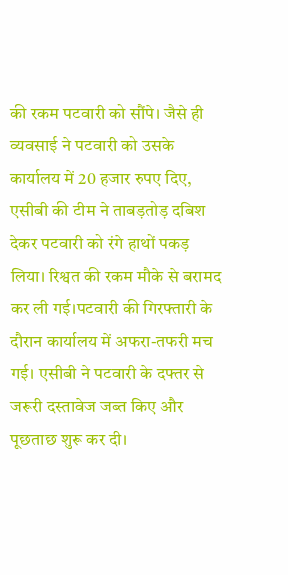की रकम पटवारी को सौंपे। जैसे ही व्यवसाई ने पटवारी को उसके कार्यालय में 20 हजार रुपए दिए, एसीबी की टीम ने ताबड़तोड़ दबिश देकर पटवारी को रंगे हाथों पकड़ लिया। रिश्वत की रकम मौके से बरामद कर ली गई।पटवारी की गिरफ्तारी के दौरान कार्यालय में अफरा-तफरी मच गई। एसीबी ने पटवारी के दफ्तर से जरूरी दस्तावेज जब्त किए और पूछताछ शुरू कर दी।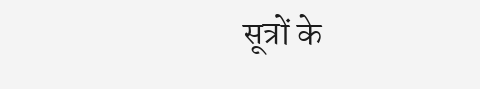सूत्रों के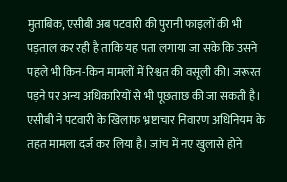मुताबिक, एसीबी अब पटवारी की पुरानी फाइलों की भी पड़ताल कर रही है ताकि यह पता लगाया जा सके कि उसने पहले भी किन-किन मामलों में रिश्वत की वसूली की। जरूरत पड़ने पर अन्य अधिकारियों से भी पूछताछ की जा सकती है।
एसीबी ने पटवारी के खिलाफ भ्रष्टाचार निवारण अधिनियम के तहत मामला दर्ज कर लिया है। जांच में नए खुलासे होने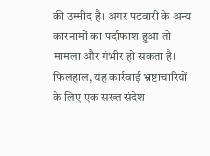की उम्मीद है। अगर पटवारी के अन्य कारनामों का पर्दाफाश हुआ तो मामला और गंभीर हो सकता है। फिलहाल, यह कार्रवाई भ्रष्टाचारियों के लिए एक सख्त संदेश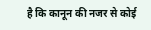है कि कानून की नजर से कोई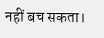नहीं बच सकता।